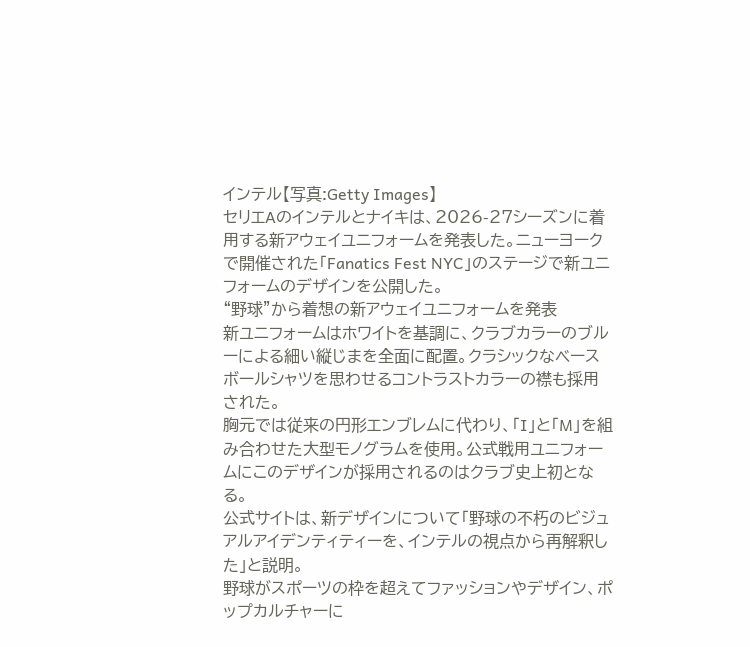インテル【写真:Getty Images】
セリエAのインテルとナイキは、2026-27シーズンに着用する新アウェイユニフォームを発表した。ニューヨークで開催された「Fanatics Fest NYC」のステージで新ユニフォームのデザインを公開した。
“野球”から着想の新アウェイユニフォームを発表
新ユニフォームはホワイトを基調に、クラブカラーのブルーによる細い縦じまを全面に配置。クラシックなベースボールシャツを思わせるコントラストカラーの襟も採用された。
胸元では従来の円形エンブレムに代わり、「I」と「M」を組み合わせた大型モノグラムを使用。公式戦用ユニフォームにこのデザインが採用されるのはクラブ史上初となる。
公式サイトは、新デザインについて「野球の不朽のビジュアルアイデンティティーを、インテルの視点から再解釈した」と説明。
野球がスポーツの枠を超えてファッションやデザイン、ポップカルチャーに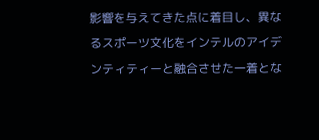影響を与えてきた点に着目し、異なるスポーツ文化をインテルのアイデンティティーと融合させた一着とな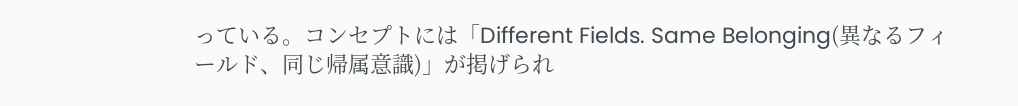っている。コンセプトには「Different Fields. Same Belonging(異なるフィールド、同じ帰属意識)」が掲げられ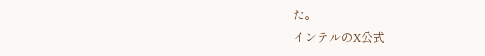た。
インテルのX公式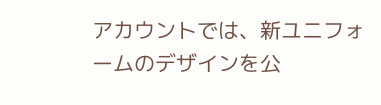アカウントでは、新ユニフォームのデザインを公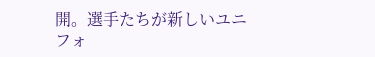開。選手たちが新しいユニフォ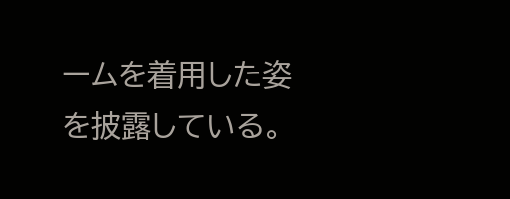ームを着用した姿を披露している。